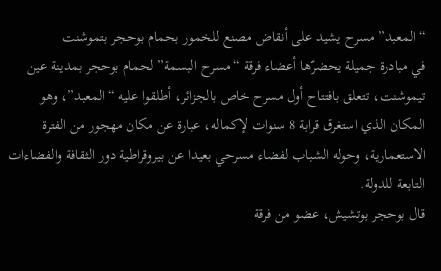“المعبد” مسرح يشيد على أنقاض مصنع للخمور بحمام بوحجر بتموشنت
في مبادرة جميلة يحضرّها أعضاء فرقة “مسرح البسمة” لحمام بوحجر بمدينة عين تيموشنت، تتعلق بافتتاح أول مسرح خاص بالجزائر، أطلقوا عليه “المعبد”، وهو المكان الذي استغرق قرابة 8 سنوات لإكماله، عبارة عن مكان مهجور من الفترة الاستعمارية، وحوله الشباب لفضاء مسرحي بعيدا عن بيروقراطية دور الثقافة والفضاءات التابعة للدولة.
قال بوحجر بوتشيش، عضو من فرقة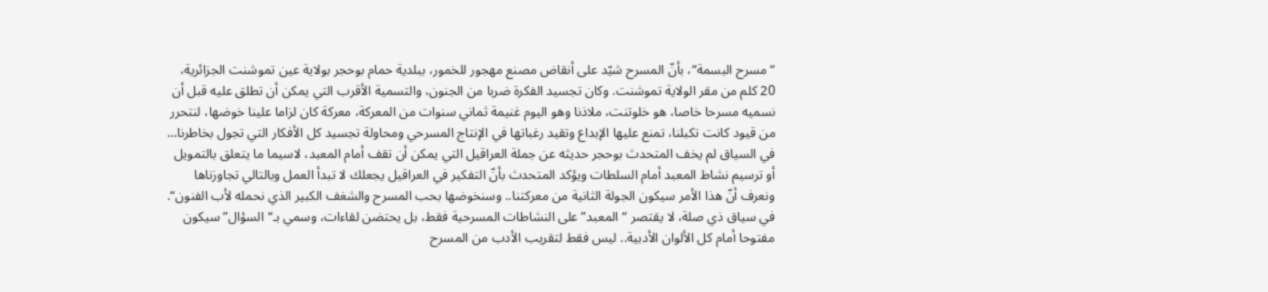“مسرح البسمة“، بأنّ المسرح شيّد على أنقاض مصنع مهجور للخمور، ببلدية حمام بوحجر بولاية عين تموشنت الجزائرية، 20 كلم من مقر الولاية تموشنت. وكان تجسيد الفكرة ضربا من الجنون، والتسمية الأقرب التي يمكن أن تطلق عليه قبل أن نسميه مسرحا خاصا، هو خلوتنت، ملاذنا وهو اليوم غنيمة ثماني سنوات من المعركة، معركة كان لزاما علينا خوضها، لنتحرر من قيود كانت تكبلنا، تمنع عليها الإبداع وتقيد رغباتها في الإنتاج المسرحي ومحاولة تجسيد كل الأفكار التي تجول بخاطرنا… في السياق لم يخف المتحدث بوحجر حديثه عن جملة العراقيل التي يمكن أن تقف أمام المعبد، لاسيما ما يتعلق بالتمويل أو ترسيم نشاط المعبد أمام السلطات ويؤكد المتحدث بأنّ التفكير في العراقيل يجعلك لا تبدأ العمل وبالتالي تجاوزناها ونعرف أنّ هذا الأمر سيكون الجولة الثانية من معركتنا.. وسنخوضها بحب المسرح والشغف الكبير الذي نحمله لأب الفنون“.
في سياق ذي صلة، لا يقتصر “المعبد” على النشاطات المسرحية فقط، بل يحتضن لقاءات، وسمي بـ“السؤال” سيكون مفتوحا أمام كل الألوان الأدبية.. ليس فقط لتقريب الأدب من المسرح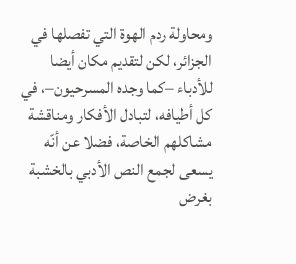ومحاولة ردم الهوة التي تفصلها في الجزائر، لكن لتقديم مكان أيضا للأدباء –كما وجده المسرحيون–، في كل أطيافه، لتبادل الأفكار ومناقشة مشاكلهم الخاصة، فضلا عن أنّه يسعى لجمع النص الأدبي بالخشبة بغرض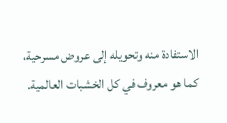الاستفادة منه وتحويله إلى عروض مسرحية، كما هو معروف في كل الخشبات العالمية.